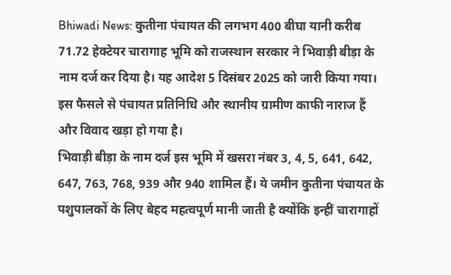Bhiwadi News: कुतीना पंचायत की लगभग 400 बीघा यानी करीब 71.72 हेक्टेयर चारागाह भूमि को राजस्थान सरकार ने भिवाड़ी बीड़ा के नाम दर्ज कर दिया है। यह आदेश 5 दिसंबर 2025 को जारी किया गया। इस फैसले से पंचायत प्रतिनिधि और स्थानीय ग्रामीण काफी नाराज हैं और विवाद खड़ा हो गया है।
भिवाड़ी बीड़ा के नाम दर्ज इस भूमि में खसरा नंबर 3, 4, 5, 641, 642, 647, 763, 768, 939 और 940 शामिल हैं। ये जमीन कुतीना पंचायत के पशुपालकों के लिए बेहद महत्वपूर्ण मानी जाती है क्योंकि इन्हीं चारागाहों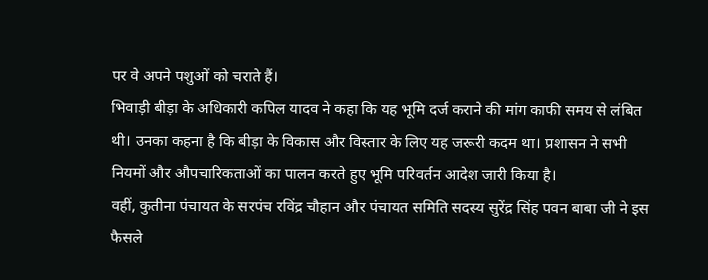पर वे अपने पशुओं को चराते हैं।
भिवाड़ी बीड़ा के अधिकारी कपिल यादव ने कहा कि यह भूमि दर्ज कराने की मांग काफी समय से लंबित थी। उनका कहना है कि बीड़ा के विकास और विस्तार के लिए यह जरूरी कदम था। प्रशासन ने सभी नियमों और औपचारिकताओं का पालन करते हुए भूमि परिवर्तन आदेश जारी किया है।
वहीं, कुतीना पंचायत के सरपंच रविंद्र चौहान और पंचायत समिति सदस्य सुरेंद्र सिंह पवन बाबा जी ने इस फैसले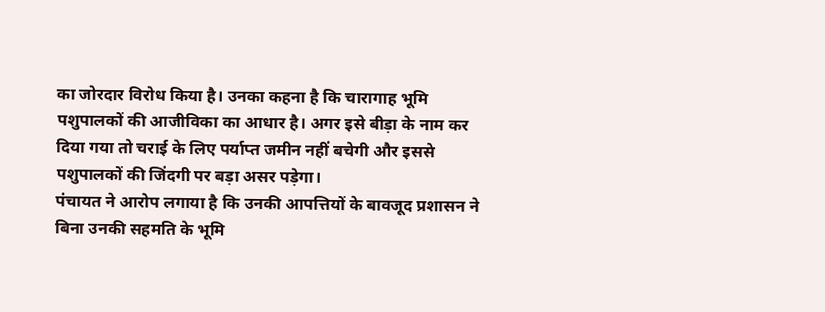का जोरदार विरोध किया है। उनका कहना है कि चारागाह भूमि पशुपालकों की आजीविका का आधार है। अगर इसे बीड़ा के नाम कर दिया गया तो चराई के लिए पर्याप्त जमीन नहीं बचेगी और इससे पशुपालकों की जिंदगी पर बड़ा असर पड़ेगा।
पंचायत ने आरोप लगाया है कि उनकी आपत्तियों के बावजूद प्रशासन ने बिना उनकी सहमति के भूमि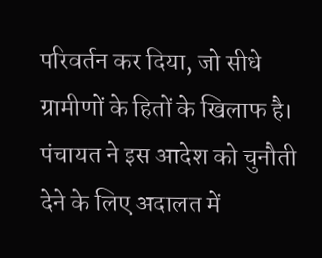परिवर्तन कर दिया, जो सीधे ग्रामीणों के हितों के खिलाफ है। पंचायत ने इस आदेश को चुनौती देने के लिए अदालत में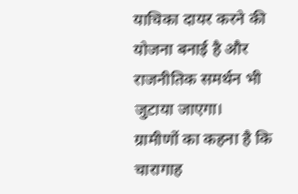याचिका दायर करने की योजना बनाई है और राजनीतिक समर्थन भी जुटाया जाएगा।
ग्रामीणों का कहना है कि चारागाह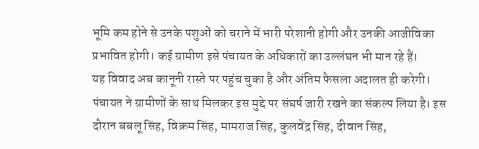भूमि कम होने से उनके पशुओं को चराने में भारी परेशानी होगी और उनकी आजीविका प्रभावित होगी। कई ग्रामीण इसे पंचायत के अधिकारों का उल्लंघन भी मान रहे हैं।
यह विवाद अब कानूनी रास्ते पर पहुंच चुका है और अंतिम फैसला अदालत ही करेगी। पंचायत ने ग्रामीणों के साथ मिलकर इस मुद्दे पर संघर्ष जारी रखने का संकल्प लिया है। इस दौरान बबलू सिंह, विक्रम सिंह, मामराज सिंह, कुलवेंद्र सिंह, दीवान सिंह,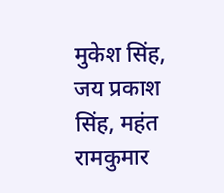मुकेश सिंह, जय प्रकाश सिंह, महंत रामकुमार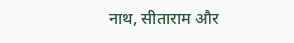नाथ, सीताराम और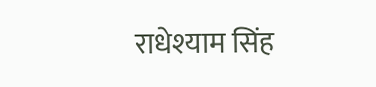राधेश्याम सिंह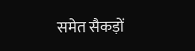समेत सैकड़ों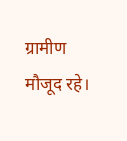ग्रामीण मौजूद रहे।